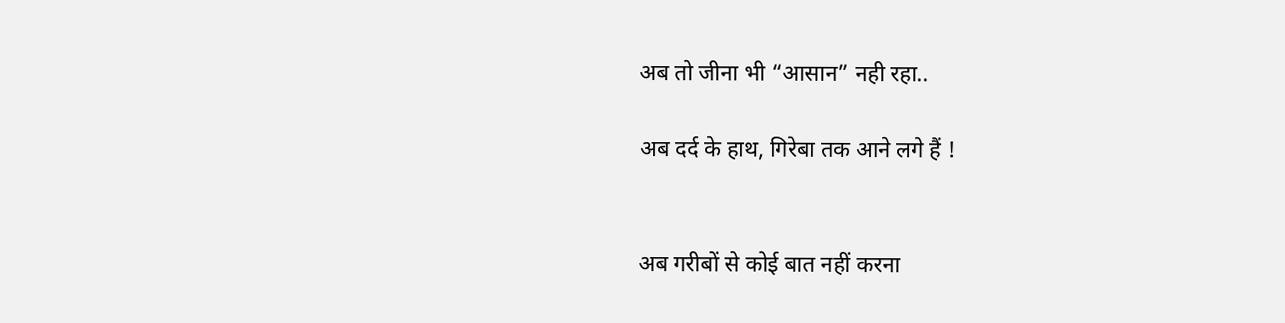अब तो जीना भी “आसान” नही रहा..

अब दर्द के हाथ, गिरेबा तक आने लगे हैं !


अब गरीबों से कोई बात नहीं करना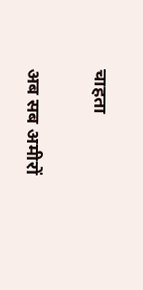चाहता

अब सब अमीरों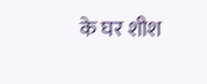के घर शीश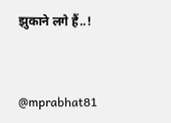झुकाने लगे हैं..!



@mprabhat81